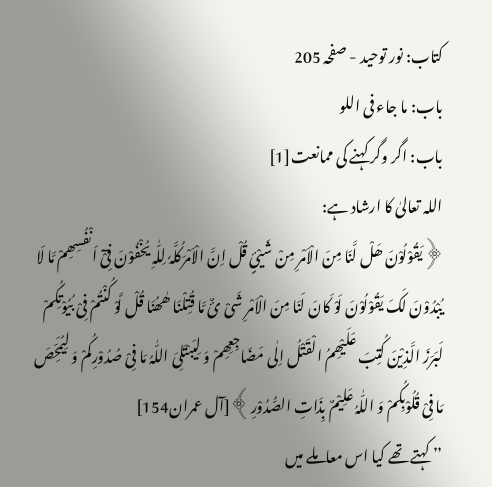کتاب: نور توحید - صفحہ 205
باب: ما جاء فی اللو
باب: اگر وگر کہنے کی ممانعت[1]
اللہ تعالیٰ کا ارشاد ہے:
﴿یَقُوْلُوْنَ ھَلْ لَّنَا مِنَ الْاَمْرِ مِنْ شَیْئٍ قُلْ اِنَّ الْاَمْرَکُلَّہٗ لِلّٰہِ یُخْفُوْنَ فِیْٓ اَنْفُسِھِمْ مَّا لَا یُبْدُوْنَ لَکَ یَقُوْلُوْنَ لَوْ کَانَ لَنَا مِنَ الْاَمْرِ شَیْ ئٌ مَّا قُتِلْنَا ھٰھُنَا قُلْ لَّوْ کُنْتُمْ فِیْ بُیُوْتِکُمْ لَبَرَزَ الَّذِیْنَ کُتِبَ عَلَیْھِمُ الْقَتْلُ اِلٰی مَضَاجِعِھِمْ وَ لِیَبْتَلِیَ اللّٰہُ مَا فِیْ صُدُوْرِکُمْ وَ لِیُمَحِّصَ مَا فِیْ قُلُوْبِکُمْ وَ اللّٰہُ عَلِیْمٌ بِذَاتِ الصُّدُوْرِ﴾[آل عمران154]
’’ کہتے تھے کیا اس معاملے میں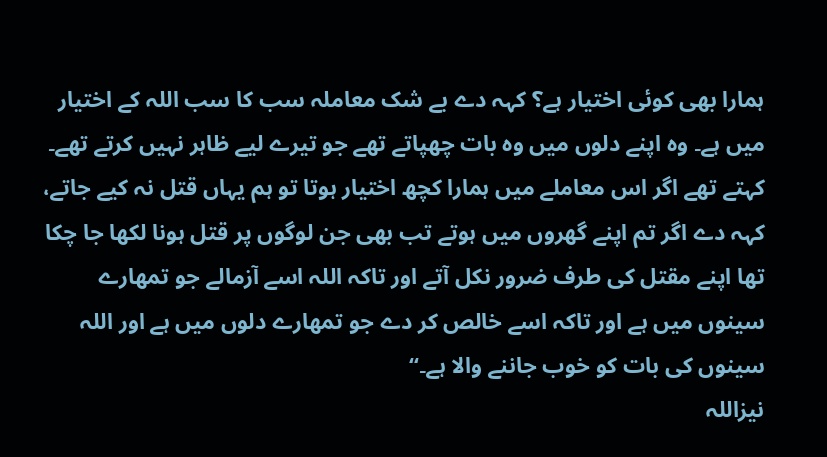ہمارا بھی کوئی اختیار ہے؟ کہہ دے بے شک معاملہ سب کا سب اللہ کے اختیار میں ہے۔ وہ اپنے دلوں میں وہ بات چھپاتے تھے جو تیرے لیے ظاہر نہیں کرتے تھے۔ کہتے تھے اگر اس معاملے میں ہمارا کچھ اختیار ہوتا تو ہم یہاں قتل نہ کیے جاتے، کہہ دے اگر تم اپنے گھروں میں ہوتے تب بھی جن لوگوں پر قتل ہونا لکھا جا چکا تھا اپنے مقتل کی طرف ضرور نکل آتے اور تاکہ اللہ اسے آزمالے جو تمھارے سینوں میں ہے اور تاکہ اسے خالص کر دے جو تمھارے دلوں میں ہے اور اللہ سینوں کی بات کو خوب جاننے والا ہے۔‘‘
نیزاللہ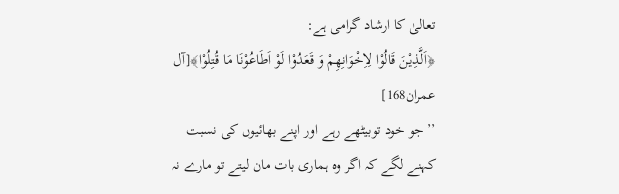تعالیٰ کا ارشاد گرامی ہے:
﴿اَلَّذِیْنَ قَالُوْا لِاِخْوَانِھِمْ وَ قَعَدُوْا لَوْ اَطَاعُوْنَا مَا قُتِلُوْا﴾[آل عمران168]
’’جو خود توبیٹھے رہے اور اپنے بھائیوں کی نسبت کہنے لگے کہ اگر وہ ہماری بات مان لیتے تو مارے نہ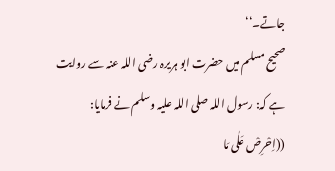جاتے۔‘‘
صحیح مسلم میں حضرت ابو ہریرہ رضی اللہ عنہ سے روایت ہے کہ: رسول اللہ صلی اللہ علیہ وسلم نے فرمایا:
((اِحْرِصْ عَلٰی مَا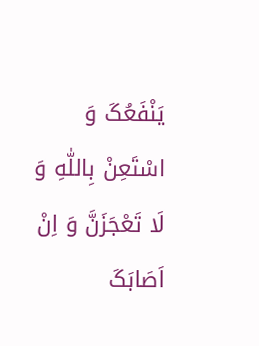یَنْفَعُکَ وَ اسْتَعِنْ بِاللّٰهِ وَ لَا تَعْجَزَنَّ وَ اِنْ اَصَابَکَ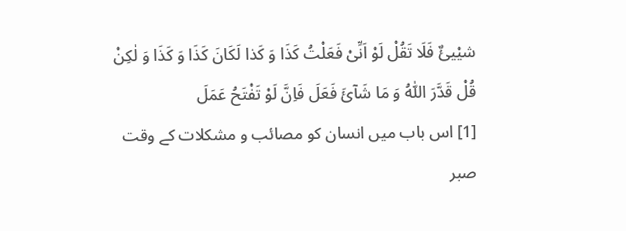شیْیئٌ فَلَا تَقُلْ لَوْ اَنِّیْ فَعَلْتُ کَذَا وَ کَذا لَکَانَ کَذَا وَ کَذَا وَ لٰکِنْ قُلْ قَدَّرَ اللّٰهُ وَ مَا شَآئَ فَعَلَ فَاِنَّ لَوْ تَفْتَحُ عَمَلَ
[1] اس باب میں انسان کو مصائب و مشکلات کے وقت صبر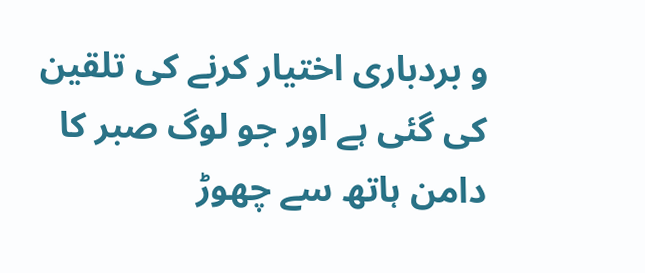و بردباری اختیار کرنے کی تلقین کی گئی ہے اور جو لوگ صبر کا دامن ہاتھ سے چھوڑ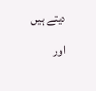دیتے ہیں اور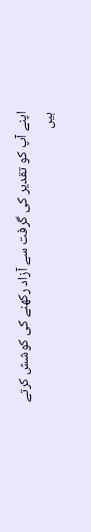اپنے آپ کو تقدیر کی گرفت سے آزاد رکھنے کی کوشش کرتے ہیں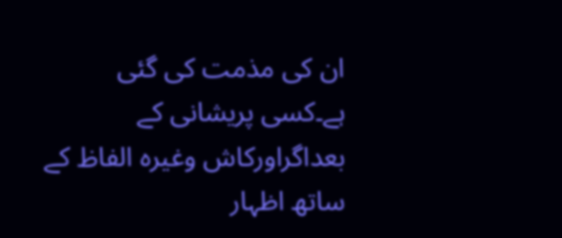ان کی مذمت کی گئی ہے۔کسی پریشانی کے بعداگراورکاش وغیرہ الفاظ کے ساتھ اظہار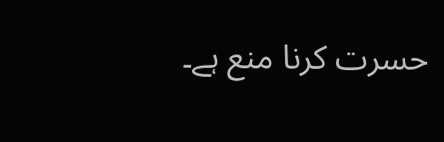حسرت کرنا منع ہے۔